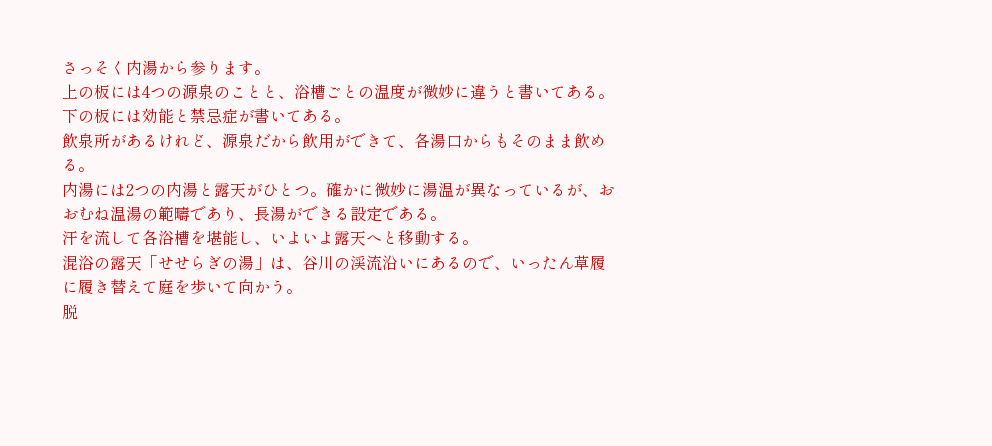さっそく内湯から参ります。
上の板には4つの源泉のことと、浴槽ごとの温度が微妙に違うと書いてある。
下の板には効能と禁忌症が書いてある。
飲泉所があるけれど、源泉だから飲用ができて、各湯口からもそのまま飲める。
内湯には2つの内湯と露天がひとつ。確かに微妙に湯温が異なっているが、おおむね温湯の範疇であり、長湯ができる設定である。
汗を流して各浴槽を堪能し、いよいよ露天へと移動する。
混浴の露天「せせらぎの湯」は、谷川の渓流沿いにあるので、いったん草履に履き替えて庭を歩いて向かう。
脱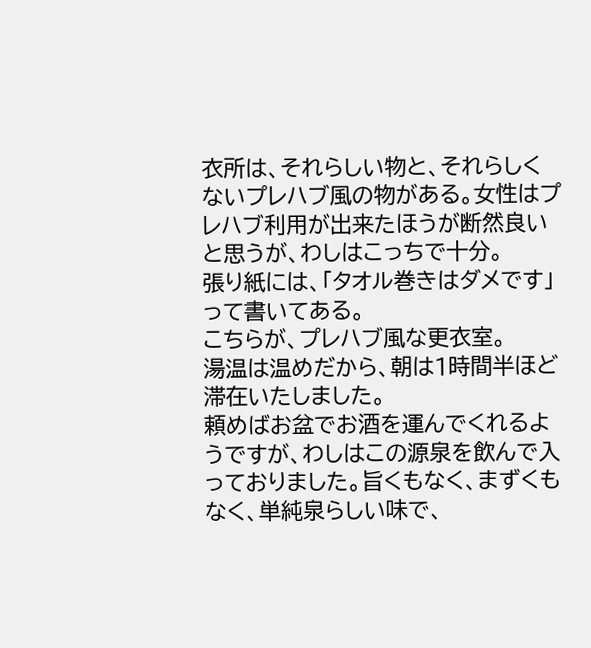衣所は、それらしい物と、それらしくないプレハブ風の物がある。女性はプレハブ利用が出来たほうが断然良いと思うが、わしはこっちで十分。
張り紙には、「タオル巻きはダメです」って書いてある。
こちらが、プレハブ風な更衣室。
湯温は温めだから、朝は1時間半ほど滞在いたしました。
頼めばお盆でお酒を運んでくれるようですが、わしはこの源泉を飲んで入っておりました。旨くもなく、まずくもなく、単純泉らしい味で、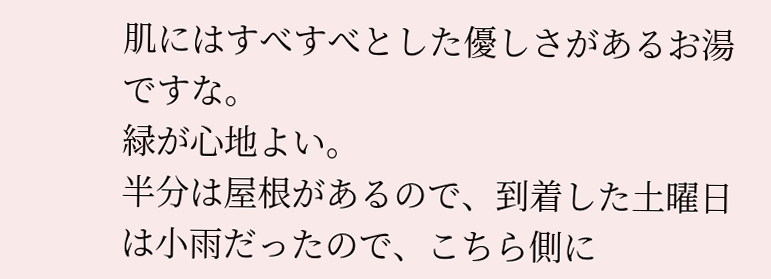肌にはすべすべとした優しさがあるお湯ですな。
緑が心地よい。
半分は屋根があるので、到着した土曜日は小雨だったので、こちら側に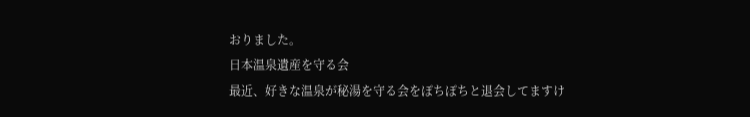おりました。
日本温泉遺産を守る会
最近、好きな温泉が秘湯を守る会をぽちぽちと退会してますけ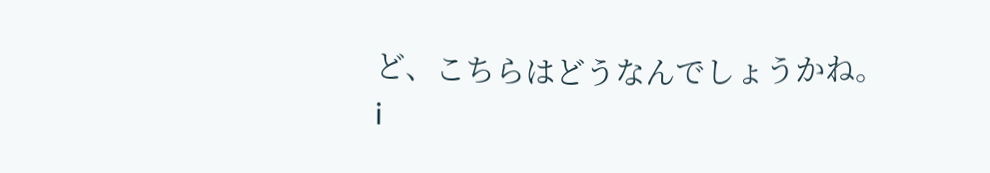ど、こちらはどうなんでしょうかね。
i